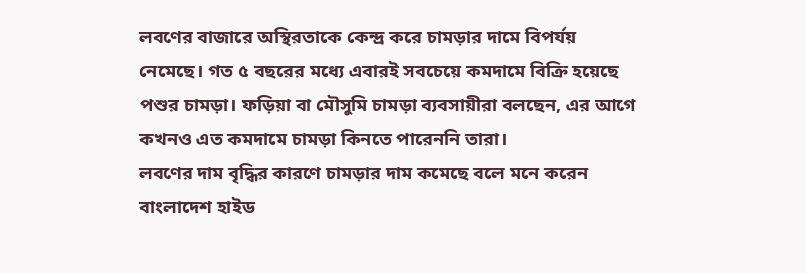লবণের বাজারে অস্থিরতাকে কেন্দ্র করে চামড়ার দামে বিপর্যয় নেমেছে। গত ৫ বছরের মধ্যে এবারই সবচেয়ে কমদামে বিক্রি হয়েছে পশুর চামড়া। ফড়িয়া বা মৌসুমি চামড়া ব্যবসায়ীরা বলছেন, এর আগে কখনও এত কমদামে চামড়া কিনতে পারেননি তারা।
লবণের দাম বৃদ্ধির কারণে চামড়ার দাম কমেছে বলে মনে করেন বাংলাদেশ হাইড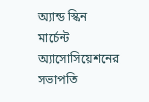অ্যান্ড স্কিন মার্চেন্ট অ্যাসোসিয়েশনের সভাপতি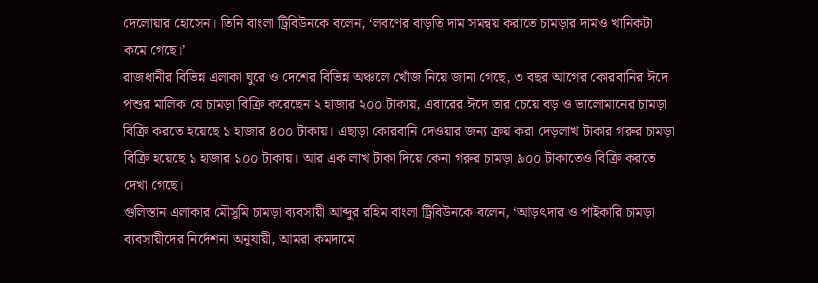দেলোয়ার হোসেন। তিনি বাংলা ট্রিবিউনকে বলেন, ‘লবণের বাড়তি দাম সমন্বয় করাতে চামড়ার দামও খানিকটা কমে গেছে।’
রাজধানীর বিভিন্ন এলাকা ঘুরে ও দেশের বিভিন্ন অঞ্চলে খোঁজ নিয়ে জানা গেছে, ৩ বছর আগের কোরবানির ঈদে পশুর মালিক যে চামড়া বিক্রি করেছেন ২ হাজার ২০০ টাকায়, এবারের ঈদে তার চেয়ে বড় ও ভালোমানের চামড়া বিক্রি করতে হয়েছে ১ হাজার ৪০০ টাকায়। এছাড়া কোরবানি দেওয়ার জন্য ক্রয় করা দেড়লাখ টাকার গরুর চামড়া বিক্রি হয়েছে ১ হাজার ১০০ টাকায়। আর এক লাখ টাকা দিয়ে কেনা গরুর চামড়া ৯০০ টাকাতেও বিক্রি করতে দেখা গেছে।
গুলিস্তান এলাকার মৌসুমি চামড়া ব্যবসায়ী আব্দুর রহিম বাংলা ট্রিবিউনকে বলেন, ‘আড়ৎদার ও পাইকারি চামড়া ব্যবসায়ীদের নির্দেশনা অনুযায়ী, আমরা কমদামে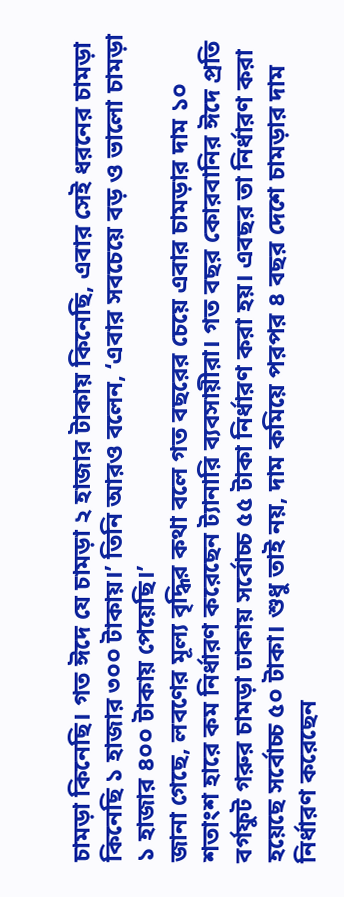চামড়া কিনেছি। গত ঈদে যে চামড়া ২ হাজার টাকায় কিনেছি, এবার সেই ধরনের চামড়া কিনেছি ১ হাজার ৩০০ টাকায়।’ তিনি আরও বলেন, ‘এবার সবচেয়ে বড় ও ভালো চামড়া ১ হাজার ৪০০ টাকায় পেয়েছি।’
জানা গেছে, লবণের মূল্য বৃদ্ধির কথা বলে গত বছরের চেয়ে এবার চামড়ার দাম ১০ শতাংশ হারে কম নির্ধারণ করেছেন ট্যানারি ব্যবসায়ীরা। গত বছর কোরবানির ঈদে প্রতি বর্গফুট গরুর চামড়া ঢাকায় সর্বোচ্চ ৫৫ টাকা নির্ধারণ করা হয়। এবছর তা নির্ধারণ করা হয়েছে সর্বোচ্চ ৫০ টাকা। শুধু তাই নয়, দাম কমিয়ে পরপর ৪ বছর দেশে চামড়ার দাম নির্ধারণ করেছেন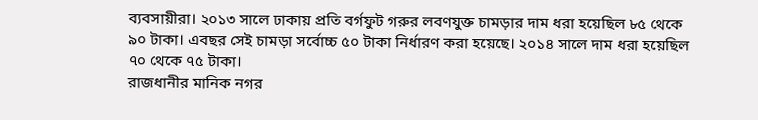ব্যবসায়ীরা। ২০১৩ সালে ঢাকায় প্রতি বর্গফুট গরুর লবণযুক্ত চামড়ার দাম ধরা হয়েছিল ৮৫ থেকে ৯০ টাকা। এবছর সেই চামড়া সর্বোচ্চ ৫০ টাকা নির্ধারণ করা হয়েছে। ২০১৪ সালে দাম ধরা হয়েছিল ৭০ থেকে ৭৫ টাকা।
রাজধানীর মানিক নগর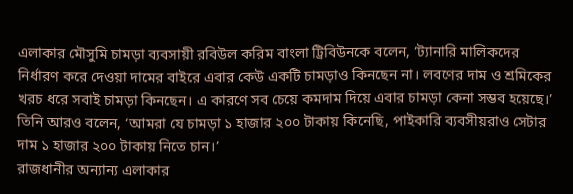এলাকার মৌসুমি চামড়া ব্যবসায়ী রবিউল করিম বাংলা ট্রিবিউনকে বলেন, ‘ট্যানারি মালিকদের নির্ধারণ করে দেওয়া দামের বাইরে এবার কেউ একটি চামড়াও কিনছেন না। লবণের দাম ও শ্রমিকের খরচ ধরে সবাই চামড়া কিনছেন। এ কারণে সব চেয়ে কমদাম দিয়ে এবার চামড়া কেনা সম্ভব হয়েছে।’
তিনি আরও বলেন, ‘আমরা যে চামড়া ১ হাজার ২০০ টাকায় কিনেছি, পাইকারি ব্যবসীয়রাও সেটার দাম ১ হাজার ২০০ টাকায় নিতে চান।’
রাজধানীর অন্যান্য এলাকার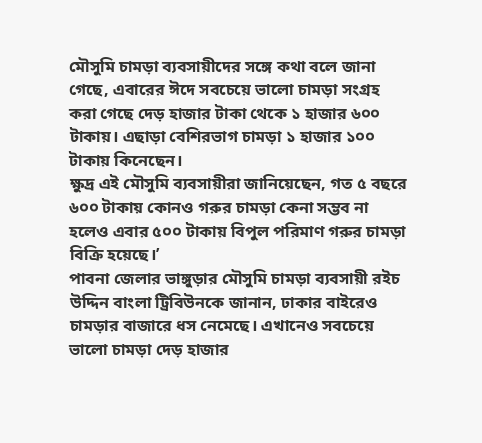মৌসুমি চামড়া ব্যবসায়ীদের সঙ্গে কথা বলে জানা গেছে, এবারের ঈদে সবচেয়ে ভালো চামড়া সংগ্রহ করা গেছে দেড় হাজার টাকা থেকে ১ হাজার ৬০০ টাকায়। এছাড়া বেশিরভাগ চামড়া ১ হাজার ১০০ টাকায় কিনেছেন।
ক্ষুদ্র এই মৌসুমি ব্যবসায়ীরা জানিয়েছেন, গত ৫ বছরে ৬০০ টাকায় কোনও গরুর চামড়া কেনা সম্ভব না হলেও এবার ৫০০ টাকায় বিপুল পরিমাণ গরুর চামড়া বিক্রি হয়েছে।’
পাবনা জেলার ভাঙ্গুড়ার মৌসুমি চামড়া ব্যবসায়ী রইচ উদ্দিন বাংলা ট্রিবিউনকে জানান, ঢাকার বাইরেও চামড়ার বাজারে ধস নেমেছে। এখানেও সবচেয়ে ভালো চামড়া দেড় হাজার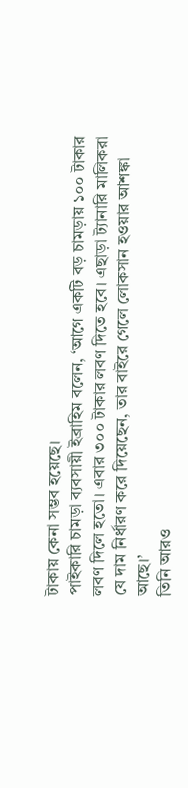টাকায় কেনা সম্ভব হয়েছে।
পাইকারি চামড়া ব্যবসায়ী ইব্রাহিম বলেন, ‘আগে একটি বড় চামড়ায় ১০০ টাকার লবণ দিলে হতো। এবার ৩০০ টাকার লবণ দিতে হবে। এছাড়া ট্যানারি মালিকরা যে দাম নির্ধারণ করে দিয়েছেন, তার বাইরে গেলে লোকসান হওয়ার আশঙ্কা আছে।’
তিনি আরও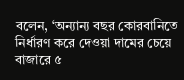বলেন, ‘অন্যান্য বছর কোরবানিতে নির্ধারণ করে দেওয়া দামের চেয়ে বাজারে ৫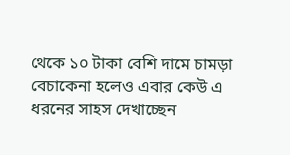থেকে ১০ টাকা বেশি দামে চামড়া বেচাকেনা হলেও এবার কেউ এ ধরনের সাহস দেখাচ্ছেন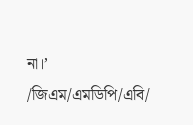না।’
/জিএম/এমডিপি/এবি/